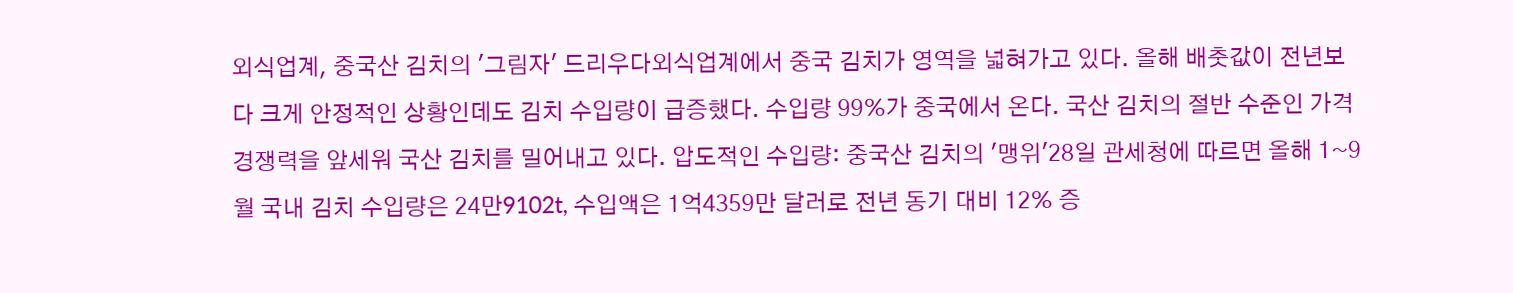외식업계, 중국산 김치의 '그림자' 드리우다외식업계에서 중국 김치가 영역을 넓혀가고 있다. 올해 배춧값이 전년보다 크게 안정적인 상황인데도 김치 수입량이 급증했다. 수입량 99%가 중국에서 온다. 국산 김치의 절반 수준인 가격 경쟁력을 앞세워 국산 김치를 밀어내고 있다. 압도적인 수입량: 중국산 김치의 '맹위'28일 관세청에 따르면 올해 1~9월 국내 김치 수입량은 24만9102t, 수입액은 1억4359만 달러로 전년 동기 대비 12% 증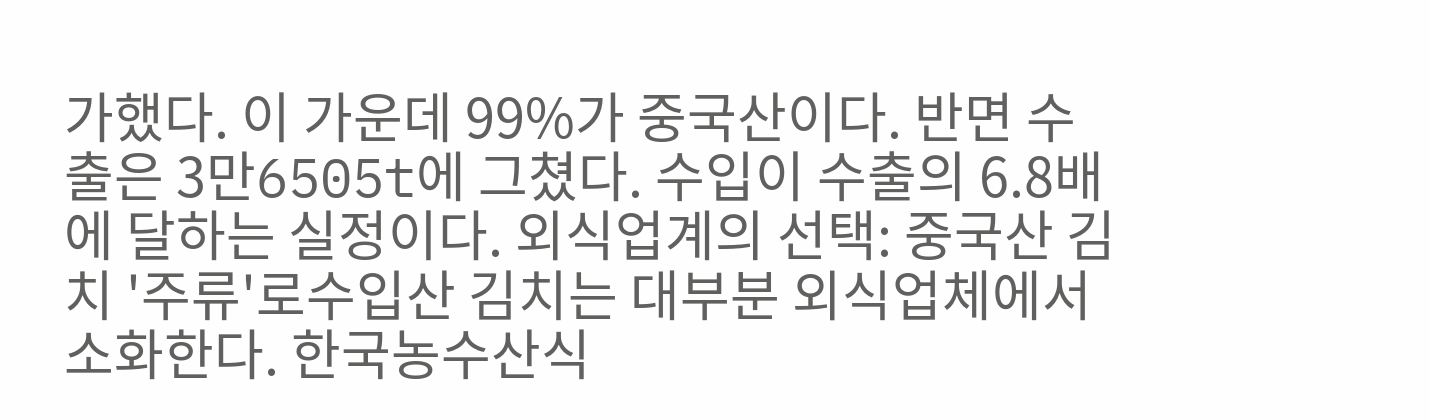가했다. 이 가운데 99%가 중국산이다. 반면 수출은 3만6505t에 그쳤다. 수입이 수출의 6.8배에 달하는 실정이다. 외식업계의 선택: 중국산 김치 '주류'로수입산 김치는 대부분 외식업체에서 소화한다. 한국농수산식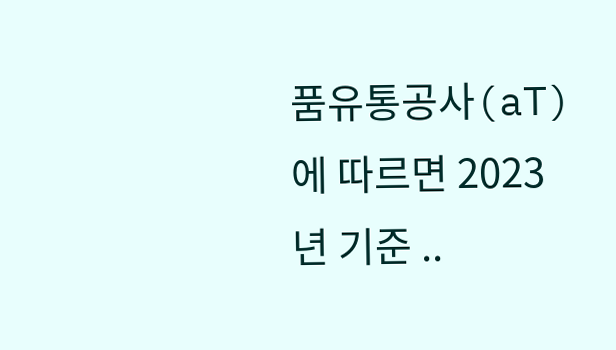품유통공사(aT)에 따르면 2023년 기준 ..